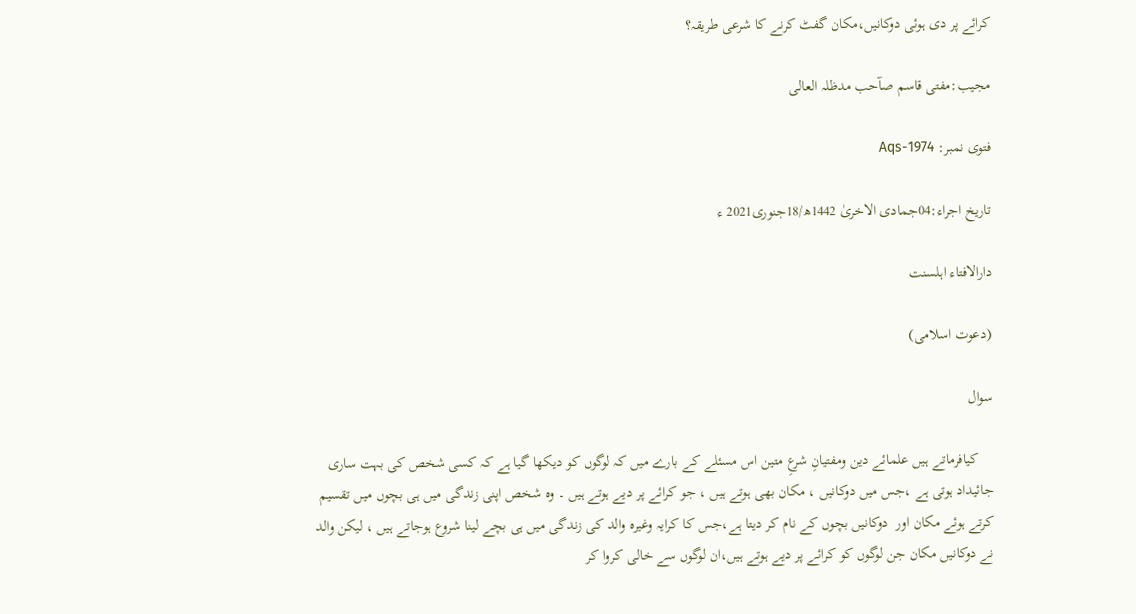کرائے پر دی ہوئی دوکانیں،مکان گفٹ کرنے کا شرعی طریقہ؟

مجیب:مفتی قاسم صآحب مدظلہ العالی

فتوی نمبر: Aqs-1974

تاریخ اجراء:04جمادی الاخریٰ 1442ھ/18جنوری2021 ء

دارالافتاء اہلسنت

(دعوت اسلامی)

سوال

    کیافرماتے ہیں علمائے دین ومفتیانِ شرعِ متین اس مسئلے کے بارے میں کہ لوگوں کو دیکھا گیا ہے کہ کسی شخص کی بہت ساری جائیداد ہوتی ہے ،جس میں دوکانیں ، مکان بھی ہوتے ہیں ، جو کرائے پر دیے ہوتے ہیں ۔ وہ شخص اپنی زندگی میں ہی بچوں میں تقسیم کرتے ہوئے مکان اور  دوکانیں بچوں کے نام کر دیتا ہے،جس کا کرایہ وغیرہ والد کی زندگی میں ہی بچے لینا شروع ہوجاتے ہیں ، لیکن والد نے دوکانیں مکان جن لوگوں کو کرائے پر دیے ہوتے ہیں،ان لوگوں سے خالی کروا کر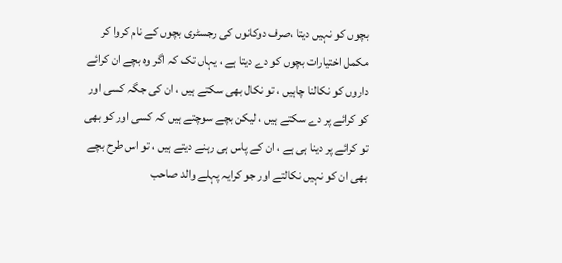بچوں کو نہیں دیتا ،صرف دوکانوں کی رجسٹری بچوں کے نام کروا کر مکمل اختیارات بچوں کو دے دیتا ہے ، یہاں تک کہ اگر وہ بچے ان کرائے داروں کو نکالنا چاہیں ، تو نکال بھی سکتے ہیں ، ان کی جگہ کسی اور کو کرائے پر دے سکتے ہیں ، لیکن بچے سوچتے ہیں کہ کسی اور کو بھی تو کرائے پر دینا ہی ہے ، ان کے پاس ہی رہنے دیتے ہیں ، تو اس طرح بچے بھی ان کو نہیں نکالتے اور جو کرایہ پہلے والد صاحب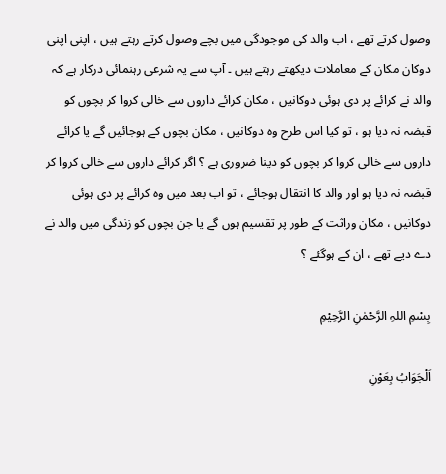وصول کرتے تھے ، اب والد کی موجودگی میں بچے وصول کرتے رہتے ہیں ، اپنی اپنی دوکان مکان کے معاملات دیکھتے رہتے ہیں ۔ آپ سے یہ شرعی رہنمائی درکار ہے کہ والد نے کرائے پر دی ہوئی دوکانیں ، مکان کرائے داروں سے خالی کروا کر بچوں کو قبضہ نہ دیا ہو ، تو کیا اس طرح وہ دوکانیں ، مکان بچوں کے ہوجائیں گے یا کرائے داروں سے خالی کروا کر بچوں کو دینا ضروری ہے ؟ اگر کرائے داروں سے خالی کروا کر قبضہ نہ دیا ہو اور والد کا انتقال ہوجائے ، تو اب بعد میں وہ کرائے پر دی ہوئی دوکانیں ، مکان وراثت کے طور پر تقسیم ہوں گے یا جن بچوں کو زندگی میں والد نے دے دیے تھے ، ان کے ہوگئے ؟

بِسْمِ اللہِ الرَّحْمٰنِ الرَّحِیْمِ

اَلْجَوَابُ بِعَوْنِ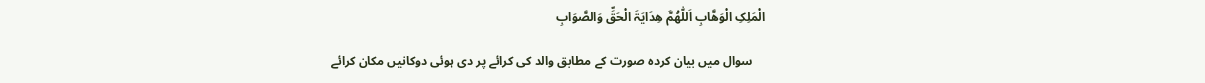الْمَلِکِ الْوَھَّابِ اَللّٰھُمَّ ھِدَایَۃَ الْحَقِّ وَالصَّوَابِ

    سوال میں بیان کردہ صورت کے مطابق والد کی کرائے پر دی ہوئی دوکانیں مکان کرائے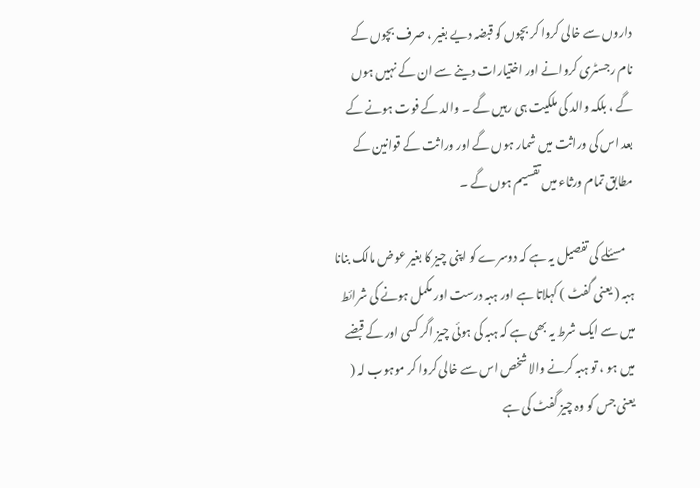داروں سے خالی کروا کر بچوں کو قبضہ دیے بغیر ، صرف بچوں کے نام رجسٹری کروانے اور اختیارات دینے سے ان کے نہیں ہوں گے ، بلکہ والد کی ملکیت ہی رہیں گے ۔ والد کے فوت ہونے کے بعد اس کی وراثت میں شمار ہوں گے اور وراثت کے قوانین کے مطابق تمام ورثاء میں تقسیم ہوں گے ۔

    مسئلے کی تفصیل یہ ہے کہ دوسرے کو اپنی چیز کا بغیر عوض مالک بنانا  ہبہ ( یعنی گفٹ ) کہلاتا ہے اور ہبہ درست اور مکمل ہونے کی شرائط میں سے ایک شرط یہ بھی ہے کہ ہبہ کی ہوئی چیز اگر کسی اور کے قبضے میں ہو ، تو ہبہ کرنے والا شخص اس سے خالی کروا کر موہوب لہ ( یعنی جس کو وہ چیز گفٹ کی ہے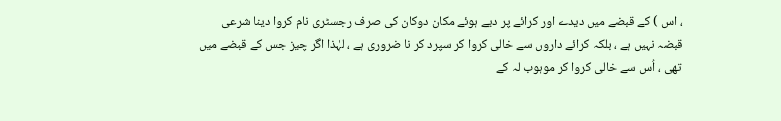، اس ) کے قبضے میں دیدے اور کرائے پر دیے ہوئے مکان دوکان کی صرف رجسٹری نام کروا دینا شرعی قبضہ نہیں ہے ، بلکہ کرائے داروں سے خالی کروا کر سپرد کر نا ضروری ہے ، لہٰذا اگر چیز جس کے قبضے میں تھی ، اُس سے خالی کروا کر موہوب لہ کے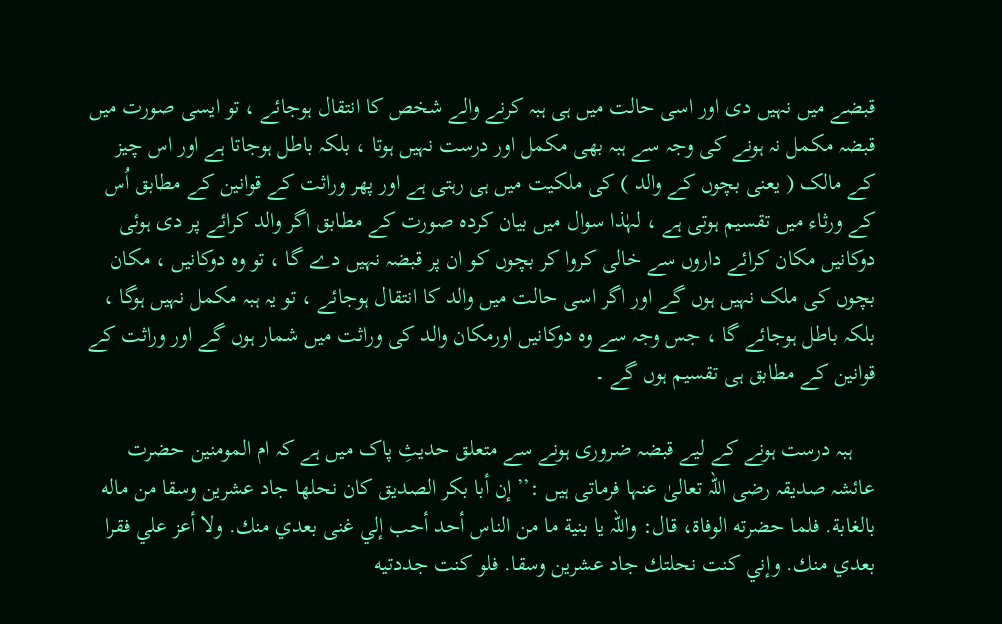قبضے میں نہیں دی اور اسی حالت میں ہی ہبہ کرنے والے شخص کا انتقال ہوجائے ، تو ایسی صورت میں قبضہ مکمل نہ ہونے کی وجہ سے ہبہ بھی مکمل اور درست نہیں ہوتا ، بلکہ باطل ہوجاتا ہے اور اس چیز کے مالک ( یعنی بچوں کے والد ) کی ملکیت میں ہی رہتی ہے اور پھر وراثت کے قوانین کے مطابق اُس کے ورثاء میں تقسیم ہوتی ہے ، لہٰذا سوال میں بیان کردہ صورت کے مطابق اگر والد کرائے پر دی ہوئی دوکانیں مکان کرائے داروں سے خالی کروا کر بچوں کو ان پر قبضہ نہیں دے گا ، تو وہ دوکانیں ، مکان بچوں کی ملک نہیں ہوں گے اور اگر اسی حالت میں والد کا انتقال ہوجائے ، تو یہ ہبہ مکمل نہیں ہوگا ، بلکہ باطل ہوجائے گا ، جس وجہ سے وہ دوکانیں اورمکان والد کی وراثت میں شمار ہوں گے اور وراثت کے قوانین کے مطابق ہی تقسیم ہوں گے ۔

    ہبہ درست ہونے کے لیے قبضہ ضروری ہونے سے متعلق حدیثِ پاک میں ہے کہ ام المومنین حضرت عائشہ صدیقہ رضی اللہ تعالیٰ عنہا فرماتی ہیں :’’ إن أبا بكر الصديق كان نحلها جاد عشرين وسقا من ماله بالغابة. فلما حضرته الوفاة، قال: واللہ يا بنية ما من الناس أحد أحب إلي غنى بعدي منك. ولا أعز علي فقرا بعدي منك. وإني كنت نحلتك جاد عشرين وسقا. فلو كنت جددتيه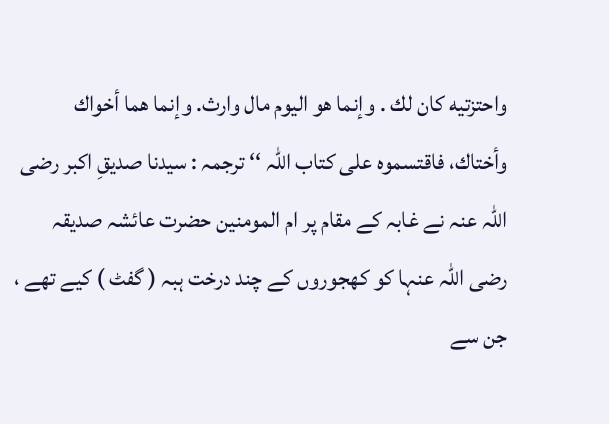واحتزتيه كان لك . وإنما هو اليوم مال وارث. وإنما هما أخواك وأختاك، فاقتسموه على كتاب اللہ ‘‘ ترجمہ : سیدنا صدیقِ اکبر رضی اللہ عنہ نے غابہ کے مقام پر ام المومنین حضرت عائشہ صدیقہ رضی اللہ عنہا کو کھجوروں کے چند درخت ہبہ ( گفٹ ) کیے تھے ، جن سے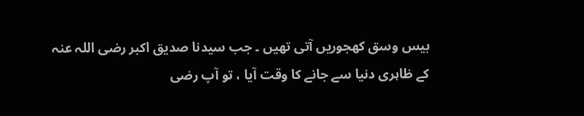بیس وسق کھجوریں آتی تھیں ۔ جب سیدنا صدیق اکبر رضی اللہ عنہ کے ظاہری دنیا سے جانے کا وقت آیا ، تو آپ رضی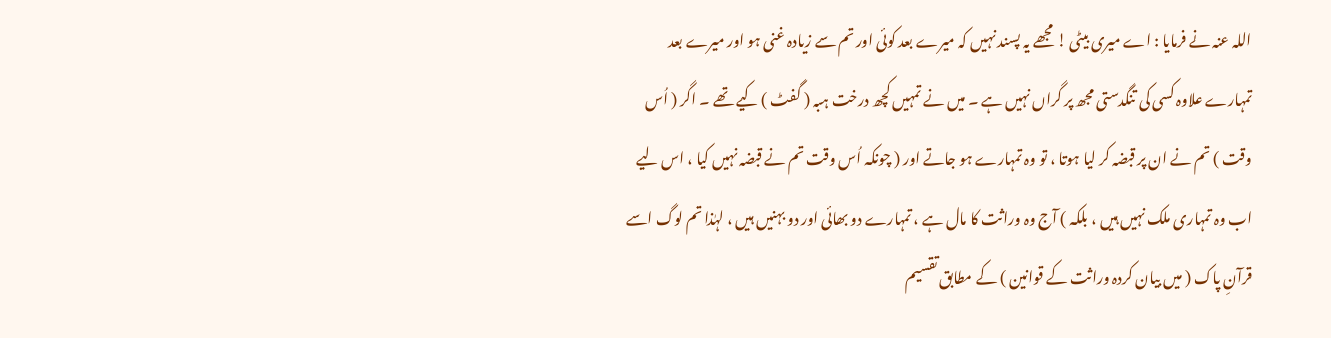اللہ عنہ نے فرمایا : اے میری بیٹی ! مجھے یہ پسند نہیں کہ میرے بعد کوئی اور تم سے زیادہ غنی ہو اور میرے بعد تمہارے علاوہ کسی کی تنگدستی مجھ پر گراں نہیں ہے ۔ میں نے تمہیں کچھ درخت ہبہ ( گفٹ ) کیے تھے ۔ اگر ( اُس وقت ) تم نے ان پر قبضہ کر لیا ہوتا ، تو وہ تمہارے ہو جاتے اور ( چونکہ اُس وقت تم نے قبضہ نہیں کیا ، اس لیے اب وہ تمہاری ملک نہیں ہیں ، بلکہ ) آج وہ وراثت کا مال ہے ، تمہارے دو بھائی اور دو بہنیں ہیں ، لہٰذا تم لوگ اسے قرآنِ پاک ( میں بیان کردہ وراثت کے قوانین ) کے مطابق تقسیم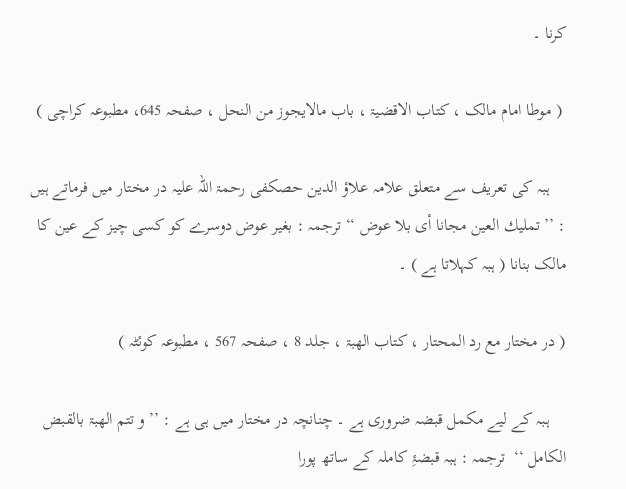کرنا ۔

 ( موطا امام مالک ، کتاب الاقضیۃ ، باب مالایجوز من النحل ، صفحہ 645، مطبوعہ کراچی )

    ہبہ کی تعریف سے متعلق علامہ علاؤ الدین حصکفی رحمۃ اللہ علیہ در مختار میں فرماتے ہیں : ’’ تمليك العين مجانا أی بلا عوض ‘‘ ترجمہ : بغیر عوض دوسرے کو کسی چیز کے عین کا مالک بنانا ( ہبہ کہلاتا ہے ) ۔

( در مختار مع رد المحتار ، کتاب الھبۃ ، جلد 8 ، صفحہ 567 ، مطبوعہ کوئٹہ )

    ہبہ کے لیے مکمل قبضہ ضروری ہے ۔ چنانچہ در مختار میں ہی ہے : ’’ و تتم الھبۃ بالقبض الکامل ‘‘  ترجمہ : ہبہ قبضۂِ کاملہ کے ساتھ پورا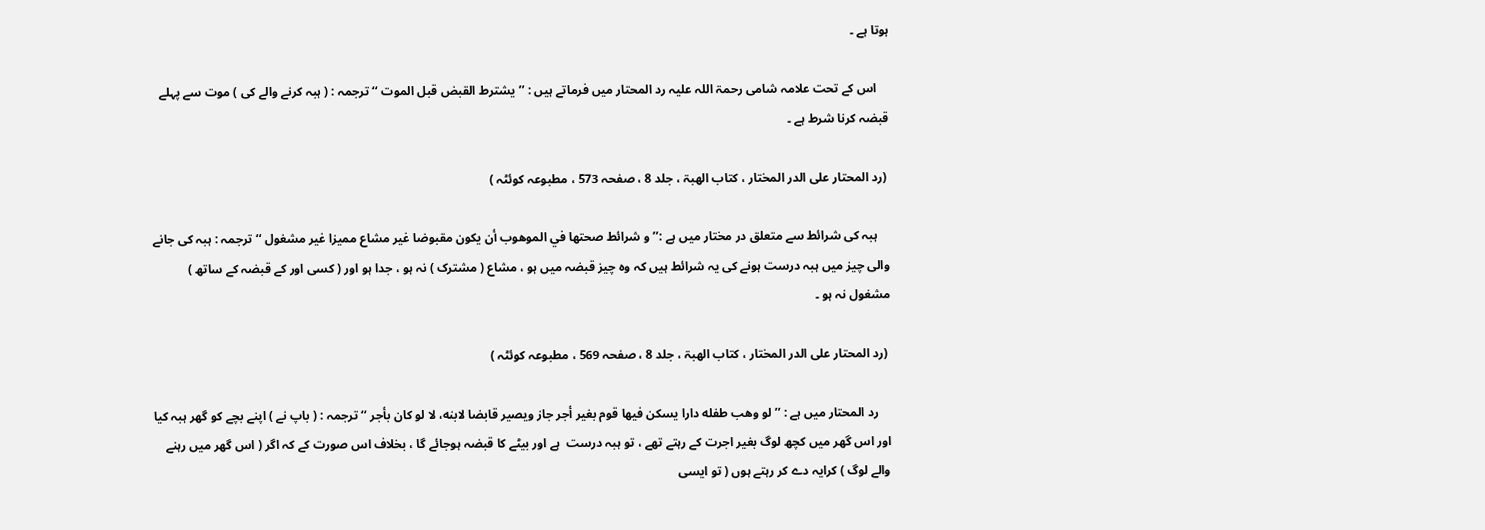ہوتا ہے ۔

    اس کے تحت علامہ شامی رحمۃ اللہ علیہ رد المحتار میں فرماتے ہیں : ’’ يشترط القبض قبل الموت ‘‘ ترجمہ : ( ہبہ کرنے والے کی ) موت سے پہلے قبضہ کرنا شرط ہے ۔

 (رد المحتار علی الدر المختار ، کتاب الھبۃ ، جلد 8 ، صفحہ 573 ، مطبوعہ کوئٹہ )

    ہبہ کی شرائط سے متعلق در مختار میں ہے :’’ و شرائط صحتها في الموهوب أن يكون مقبوضا غير مشاع مميزا غير مشغول ‘‘ ترجمہ : ہبہ کی جانے والی چیز میں ہبہ درست ہونے کی یہ شرائط ہیں کہ وہ چیز قبضہ میں ہو ، مشاع ( مشترک ) نہ ہو ، جدا ہو اور ( کسی اور کے قبضہ کے ساتھ ) مشغول نہ ہو ۔

 (رد المحتار علی الدر المختار ، کتاب الھبۃ ، جلد 8 ، صفحہ 569 ، مطبوعہ کوئٹہ )

    رد المحتار میں ہے : ’’ لو وهب طفله دارا يسكن فيها قوم بغير أجر جاز ويصير قابضا لابنه، لا لو كان بأجر ‘‘ ترجمہ : ( باپ نے ) اپنے بچے کو گھر ہبہ کیا اور اس گھر میں کچھ لوگ بغیر اجرت کے رہتے تھے ، تو ہبہ درست  ہے اور بیٹے کا قبضہ ہوجائے گا ، بخلاف اس صورت کے کہ اگر ( اس گھر میں رہنے والے لوگ ) کرایہ دے کر رہتے ہوں ( تو ایسی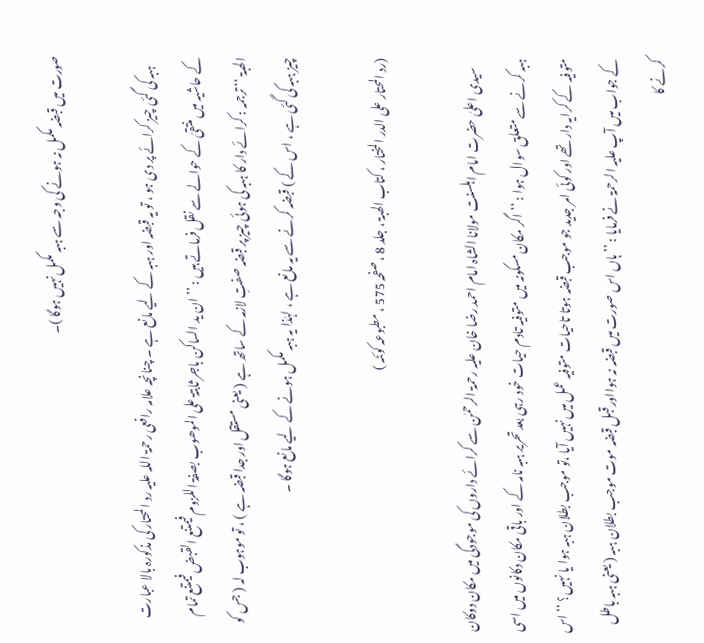صورت میں قبضہ مکمل نہ ہونے کی وجہ سے ہبہ مکمل نہیں ہوگا )۔

    ہبہ کی گئی چیز کرائے پر دی ہو ، تو یہ قبضہ اور ہبہ کے لیے مانع ہے ۔ چنانچہ علامہ رافعی رحمۃ اللہ علیہ رد المحتار کی مذکورہ بالا عبارت کے حاشیہ میں منتقیٰ کے حوالے سے نقل فرماتے ہیں : ’’ ان ید الساکن باجر ثابتۃ علی الموھوب بصفۃ اللزوم فیمتنع القبض فیمتنع تمام الھبۃ ‘‘ ترجمہ : کرائے دار کا ہبہ کی ہوئی چیز پر قبضہ صفتِ لازمہ کے ساتھ ہے ( یعنی مستقل اور جدا قبضہ ہے ) ، تو موہوب لہ ( جس کو چیز ہبہ کی گئی ہے ، اس کے ) قبضہ کرنے سے یہ مانع ہے ، لہٰذا یہ ہبہ مکمل ہونے کے لیے مانع ہوگا ۔

(رد المحتار علی الدر المختار ، کتاب الھبۃ ، جلد 8 ، صفحہ 575 ، مطبوعہ کوئٹہ )

    سیدی اعلیٰ حضرت امام اہلسنت مولانا الشاہ امام احمد رضا خان علیہ رحمۃ الرحمٰن سے کرائے داروں کی موجودگی میں مکان دوکان ہبہ کرنے سے متعلق سوال ہوا : ’’ اگر مکان مسکونہ میں متوفیہ تادم حیات خود رہی بعد تحریر ہبہ نامہ کے اور باقی مکان دکانوں میں اسی متوفیہ کے کرایہ دار تھے اور کوئی امر جدید جو موجب قبضہ ہوتا تاحیات متوفیہ عمل میں نہیں آیا ،تو موجب بطلان ہبہ ہوا یا نہیں؟ ‘‘ اس کے جواب میں آپ علیہ الرحمۃ نے فرمایا : ’’ ہاں اس صورت میں قبضہ نہ ہوااور قبل قبضہ موت موجب بطلان ہبہ ( یعنی ہبہ باطل کرنے کا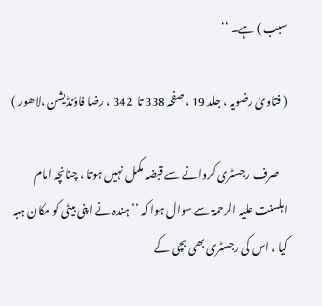سبب ) ہے۔ ‘‘

( فتاویٰ رضویہ ، جلد 19 ، صفحہ 338 تا  342 ، رضا فاؤنڈیشن ،لاھور )

    صرف رجسٹری کروانے سے قبضہ مکمل نہیں ہوتا ، چنانچہ امام اہلسنت علیہ الرحمۃ سے سوال ہوا کہ ’’ ہندہ نے اپنی بیٹی کو مکان ہبہ کیا ، اس کی رجسٹری بھی بچی کے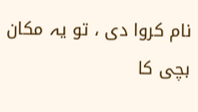نام کروا دی ، تو یہ مکان بچی کا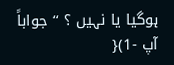ہوگیا یا نہیں ؟ ‘‘ جواباً آپ -1){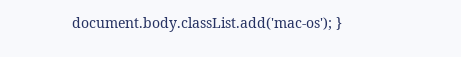document.body.classList.add('mac-os'); }